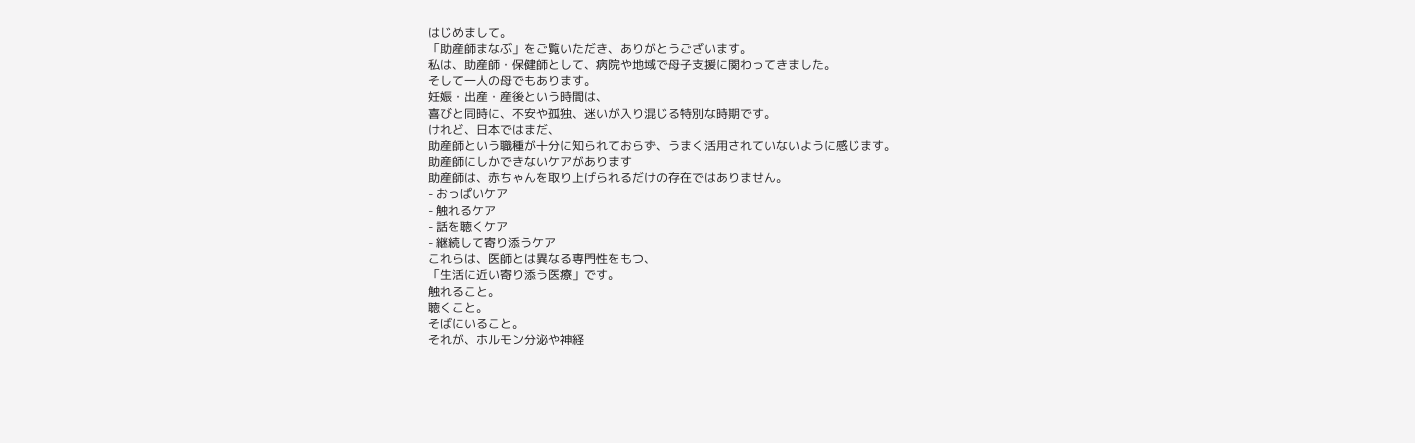はじめまして。
「助産師まなぶ」をご覧いただき、ありがとうございます。
私は、助産師・保健師として、病院や地域で母子支援に関わってきました。
そして一人の母でもあります。
妊娠・出産・産後という時間は、
喜びと同時に、不安や孤独、迷いが入り混じる特別な時期です。
けれど、日本ではまだ、
助産師という職種が十分に知られておらず、うまく活用されていないように感じます。
助産師にしかできないケアがあります
助産師は、赤ちゃんを取り上げられるだけの存在ではありません。
- おっぱいケア
- 触れるケア
- 話を聴くケア
- 継続して寄り添うケア
これらは、医師とは異なる専門性をもつ、
「生活に近い寄り添う医療」です。
触れること。
聴くこと。
そばにいること。
それが、ホルモン分泌や神経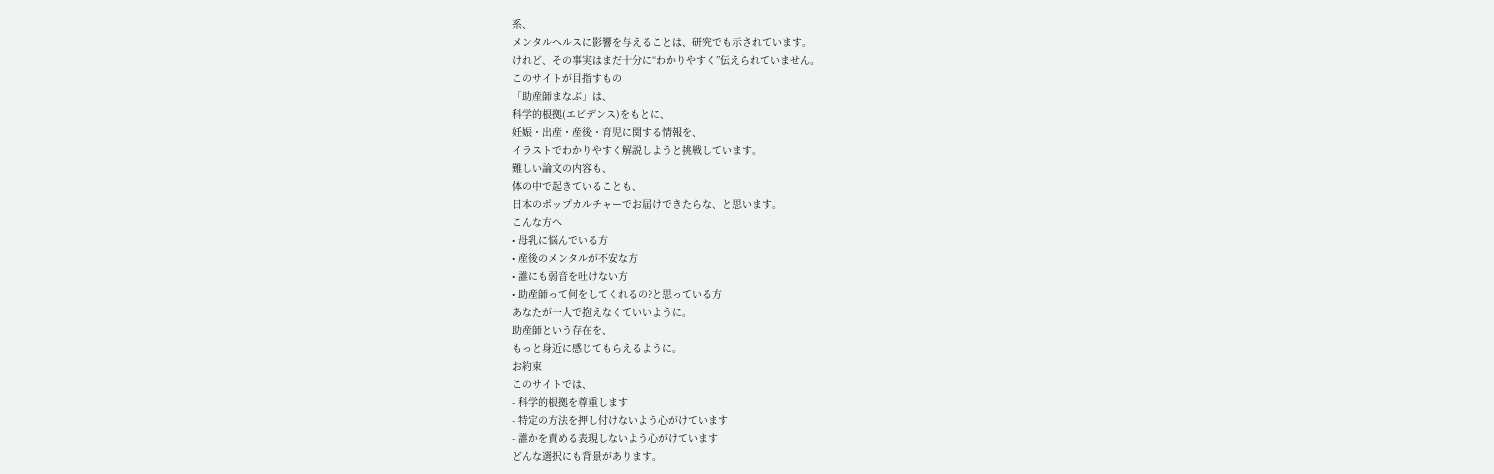系、
メンタルヘルスに影響を与えることは、研究でも示されています。
けれど、その事実はまだ十分に“わかりやすく”伝えられていません。
このサイトが目指すもの
「助産師まなぶ」は、
科学的根拠(エビデンス)をもとに、
妊娠・出産・産後・育児に関する情報を、
イラストでわかりやすく解説しようと挑戦しています。
難しい論文の内容も、
体の中で起きていることも、
日本のポップカルチャーでお届けできたらな、と思います。
こんな方へ
• 母乳に悩んでいる方
• 産後のメンタルが不安な方
• 誰にも弱音を吐けない方
• 助産師って何をしてくれるの?と思っている方
あなたが一人で抱えなくていいように。
助産師という存在を、
もっと身近に感じてもらえるように。
お約束
このサイトでは、
- 科学的根拠を尊重します
- 特定の方法を押し付けないよう心がけています
- 誰かを責める表現しないよう心がけています
どんな選択にも背景があります。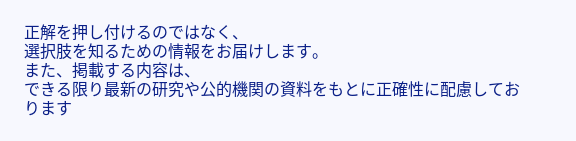正解を押し付けるのではなく、
選択肢を知るための情報をお届けします。
また、掲載する内容は、
できる限り最新の研究や公的機関の資料をもとに正確性に配慮しております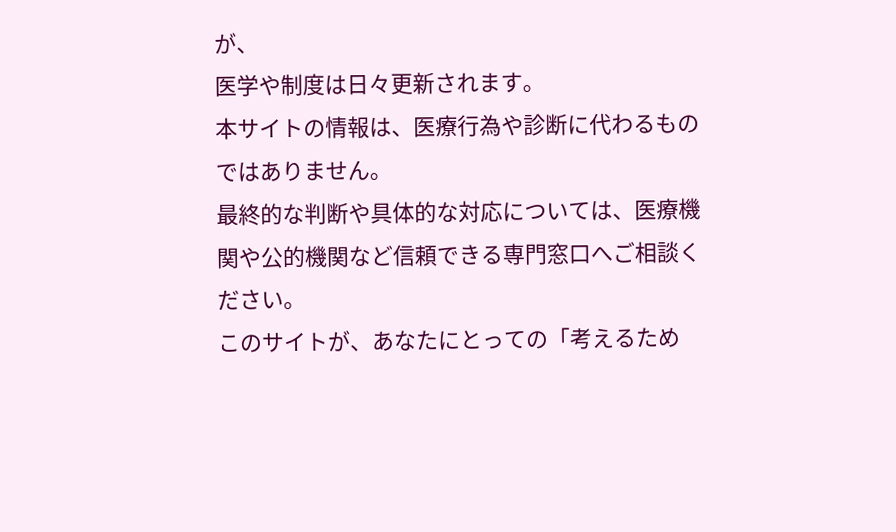が、
医学や制度は日々更新されます。
本サイトの情報は、医療行為や診断に代わるものではありません。
最終的な判断や具体的な対応については、医療機関や公的機関など信頼できる専門窓口へご相談ください。
このサイトが、あなたにとっての「考えるため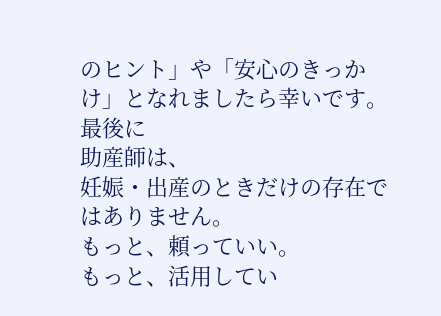のヒント」や「安心のきっかけ」となれましたら幸いです。
最後に
助産師は、
妊娠・出産のときだけの存在ではありません。
もっと、頼っていい。
もっと、活用してい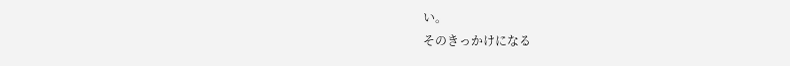い。
そのきっかけになる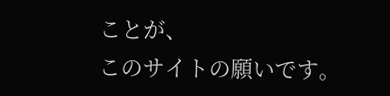ことが、
このサイトの願いです。